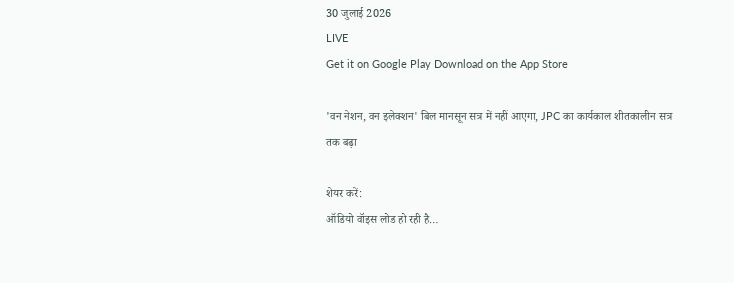30 जुलाई 2026
LIVE
Get it on Google Play Download on the App Store

'वन नेशन, वन इलेक्शन' बिल मानसून सत्र में नहीं आएगा, JPC का कार्यकाल शीतकालीन सत्र तक बढ़ा

शेयर करें:
ऑडियो वॉइस लोड हो रही है…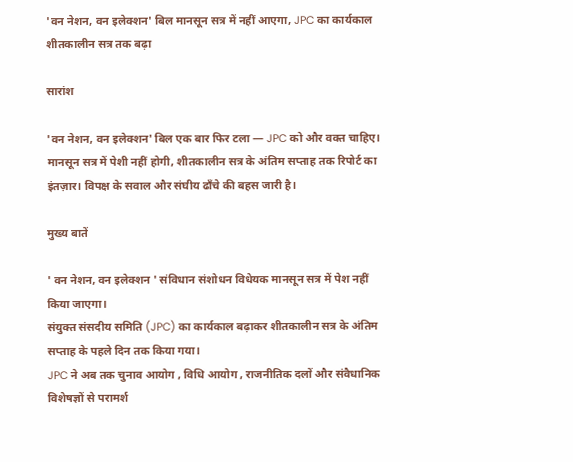'वन नेशन, वन इलेक्शन' बिल मानसून सत्र में नहीं आएगा, JPC का कार्यकाल शीतकालीन सत्र तक बढ़ा

सारांश

'वन नेशन, वन इलेक्शन' बिल एक बार फिर टला — JPC को और वक्त चाहिए। मानसून सत्र में पेशी नहीं होगी, शीतकालीन सत्र के अंतिम सप्ताह तक रिपोर्ट का इंतज़ार। विपक्ष के सवाल और संघीय ढाँचे की बहस जारी है।

मुख्य बातें

' वन नेशन, वन इलेक्शन ' संविधान संशोधन विधेयक मानसून सत्र में पेश नहीं किया जाएगा।
संयुक्त संसदीय समिति (JPC) का कार्यकाल बढ़ाकर शीतकालीन सत्र के अंतिम सप्ताह के पहले दिन तक किया गया।
JPC ने अब तक चुनाव आयोग , विधि आयोग , राजनीतिक दलों और संवैधानिक विशेषज्ञों से परामर्श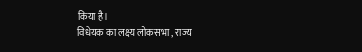किया है।
विधेयक का लक्ष्य लोकसभा , राज्य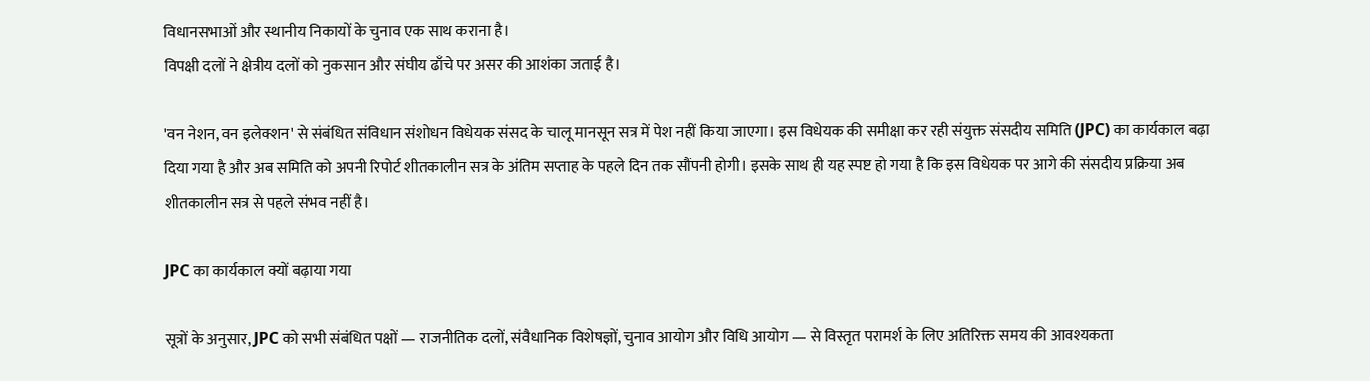विधानसभाओं और स्थानीय निकायों के चुनाव एक साथ कराना है।
विपक्षी दलों ने क्षेत्रीय दलों को नुकसान और संघीय ढाँचे पर असर की आशंका जताई है।

'वन नेशन, वन इलेक्शन' से संबंधित संविधान संशोधन विधेयक संसद के चालू मानसून सत्र में पेश नहीं किया जाएगा। इस विधेयक की समीक्षा कर रही संयुक्त संसदीय समिति (JPC) का कार्यकाल बढ़ा दिया गया है और अब समिति को अपनी रिपोर्ट शीतकालीन सत्र के अंतिम सप्ताह के पहले दिन तक सौंपनी होगी। इसके साथ ही यह स्पष्ट हो गया है कि इस विधेयक पर आगे की संसदीय प्रक्रिया अब शीतकालीन सत्र से पहले संभव नहीं है।

JPC का कार्यकाल क्यों बढ़ाया गया

सूत्रों के अनुसार, JPC को सभी संबंधित पक्षों — राजनीतिक दलों, संवैधानिक विशेषज्ञों, चुनाव आयोग और विधि आयोग — से विस्तृत परामर्श के लिए अतिरिक्त समय की आवश्यकता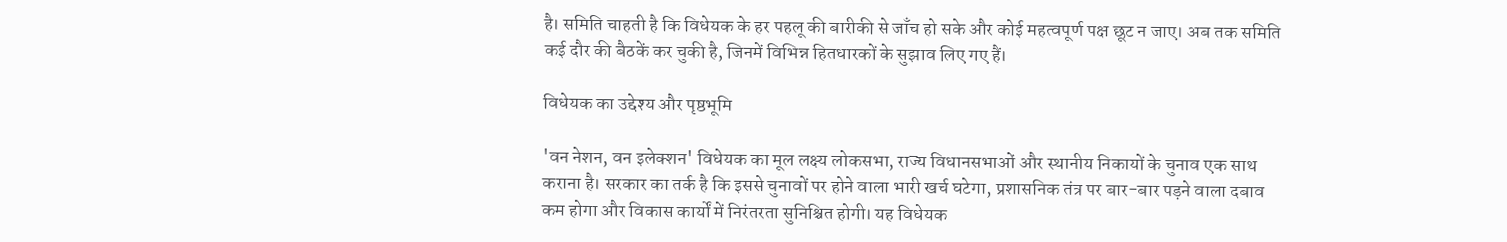है। समिति चाहती है कि विधेयक के हर पहलू की बारीकी से जाँच हो सके और कोई महत्वपूर्ण पक्ष छूट न जाए। अब तक समिति कई दौर की बैठकें कर चुकी है, जिनमें विभिन्न हितधारकों के सुझाव लिए गए हैं।

विधेयक का उद्देश्य और पृष्ठभूमि

'वन नेशन, वन इलेक्शन' विधेयक का मूल लक्ष्य लोकसभा, राज्य विधानसभाओं और स्थानीय निकायों के चुनाव एक साथ कराना है। सरकार का तर्क है कि इससे चुनावों पर होने वाला भारी खर्च घटेगा, प्रशासनिक तंत्र पर बार-बार पड़ने वाला दबाव कम होगा और विकास कार्यों में निरंतरता सुनिश्चित होगी। यह विधेयक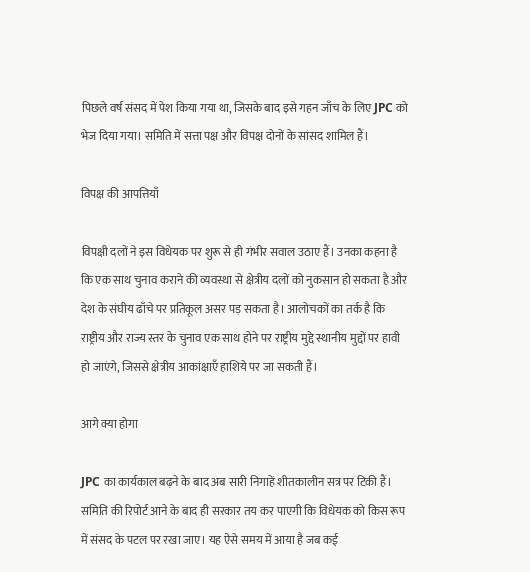पिछले वर्ष संसद में पेश किया गया था, जिसके बाद इसे गहन जाँच के लिए JPC को भेज दिया गया। समिति में सत्ता पक्ष और विपक्ष दोनों के सांसद शामिल हैं।

विपक्ष की आपत्तियाँ

विपक्षी दलों ने इस विधेयक पर शुरू से ही गंभीर सवाल उठाए हैं। उनका कहना है कि एक साथ चुनाव कराने की व्यवस्था से क्षेत्रीय दलों को नुकसान हो सकता है और देश के संघीय ढाँचे पर प्रतिकूल असर पड़ सकता है। आलोचकों का तर्क है कि राष्ट्रीय और राज्य स्तर के चुनाव एक साथ होने पर राष्ट्रीय मुद्दे स्थानीय मुद्दों पर हावी हो जाएंगे, जिससे क्षेत्रीय आकांक्षाएँ हाशिये पर जा सकती हैं।

आगे क्या होगा

JPC का कार्यकाल बढ़ने के बाद अब सारी निगाहें शीतकालीन सत्र पर टिकी हैं। समिति की रिपोर्ट आने के बाद ही सरकार तय कर पाएगी कि विधेयक को किस रूप में संसद के पटल पर रखा जाए। यह ऐसे समय में आया है जब कई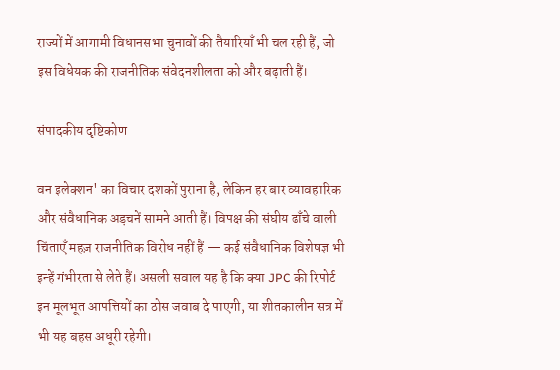राज्यों में आगामी विधानसभा चुनावों की तैयारियाँ भी चल रही हैं, जो इस विधेयक की राजनीतिक संवेदनशीलता को और बढ़ाती हैं।

संपादकीय दृष्टिकोण

वन इलेक्शन' का विचार दशकों पुराना है, लेकिन हर बार व्यावहारिक और संवैधानिक अड़चनें सामने आती हैं। विपक्ष की संघीय ढाँचे वाली चिंताएँ महज़ राजनीतिक विरोध नहीं हैं — कई संवैधानिक विशेषज्ञ भी इन्हें गंभीरता से लेते हैं। असली सवाल यह है कि क्या JPC की रिपोर्ट इन मूलभूत आपत्तियों का ठोस जवाब दे पाएगी, या शीतकालीन सत्र में भी यह बहस अधूरी रहेगी।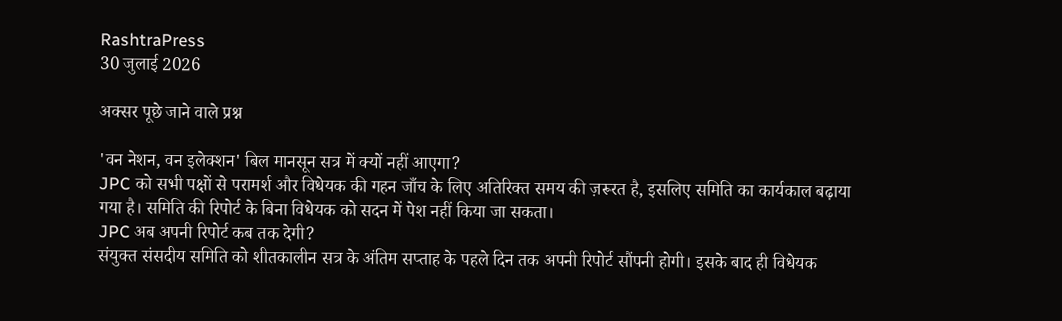RashtraPress
30 जुलाई 2026

अक्सर पूछे जाने वाले प्रश्न

'वन नेशन, वन इलेक्शन' बिल मानसून सत्र में क्यों नहीं आएगा?
JPC को सभी पक्षों से परामर्श और विधेयक की गहन जाँच के लिए अतिरिक्त समय की ज़रूरत है, इसलिए समिति का कार्यकाल बढ़ाया गया है। समिति की रिपोर्ट के बिना विधेयक को सदन में पेश नहीं किया जा सकता।
JPC अब अपनी रिपोर्ट कब तक देगी?
संयुक्त संसदीय समिति को शीतकालीन सत्र के अंतिम सप्ताह के पहले दिन तक अपनी रिपोर्ट सौंपनी होगी। इसके बाद ही विधेयक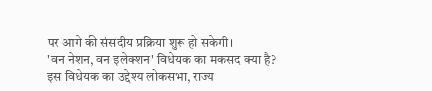पर आगे की संसदीय प्रक्रिया शुरू हो सकेगी।
'वन नेशन, वन इलेक्शन' विधेयक का मकसद क्या है?
इस विधेयक का उद्देश्य लोकसभा, राज्य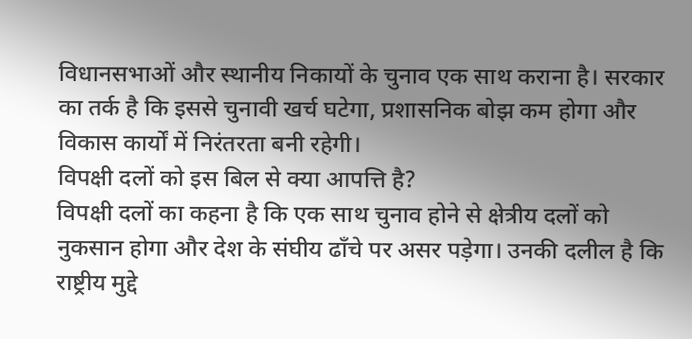विधानसभाओं और स्थानीय निकायों के चुनाव एक साथ कराना है। सरकार का तर्क है कि इससे चुनावी खर्च घटेगा, प्रशासनिक बोझ कम होगा और विकास कार्यों में निरंतरता बनी रहेगी।
विपक्षी दलों को इस बिल से क्या आपत्ति है?
विपक्षी दलों का कहना है कि एक साथ चुनाव होने से क्षेत्रीय दलों को नुकसान होगा और देश के संघीय ढाँचे पर असर पड़ेगा। उनकी दलील है कि राष्ट्रीय मुद्दे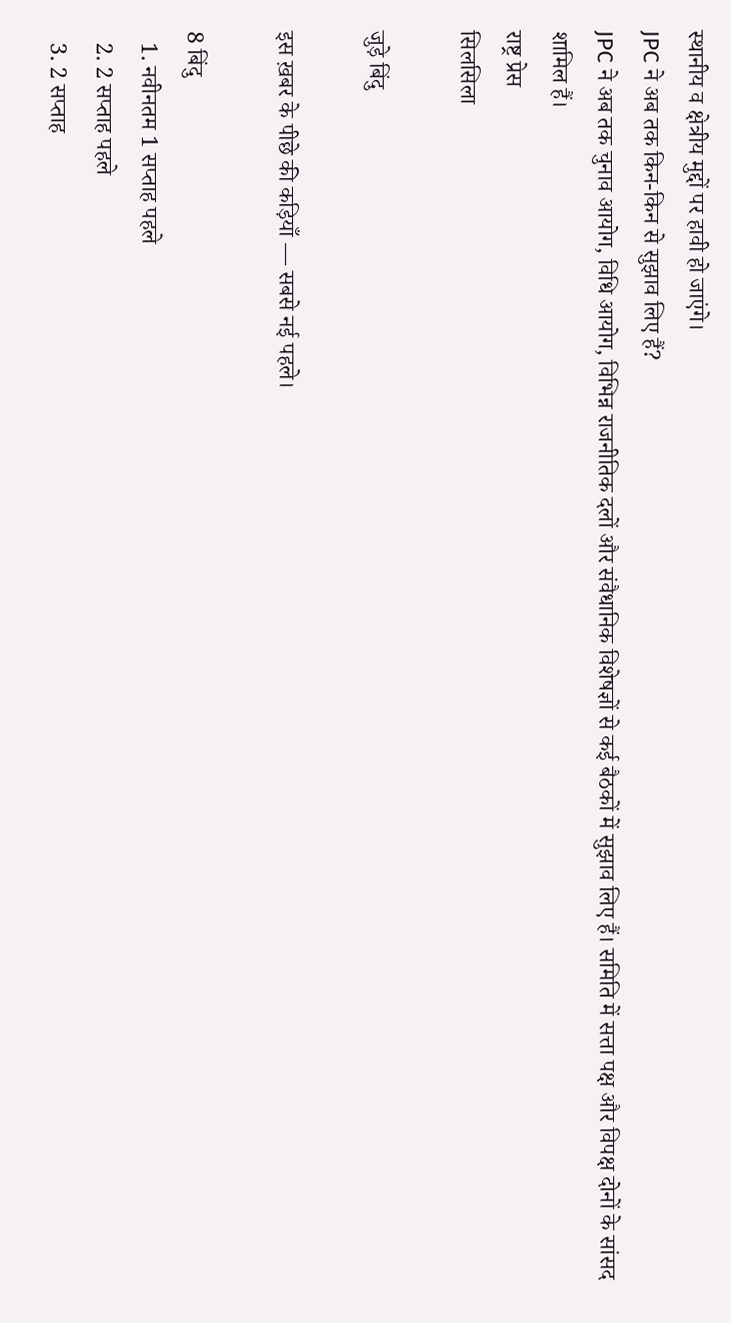स्थानीय व क्षेत्रीय मुद्दों पर हावी हो जाएंगे।
JPC ने अब तक किन-किन से सुझाव लिए हैं?
JPC ने अब तक चुनाव आयोग, विधि आयोग, विभिन्न राजनीतिक दलों और संवैधानिक विशेषज्ञों से कई बैठकों में सुझाव लिए हैं। समिति में सत्ता पक्ष और विपक्ष दोनों के सांसद शामिल हैं।
राष्ट्र प्रेस
सिलसिला

जुड़े बिंदु

इस ख़बर के पीछे की कड़ियाँ — सबसे नई पहले।

8 बिंदु
  1. नवीनतम 1 सप्ताह पहले
  2. 2 सप्ताह पहले
  3. 2 सप्ताह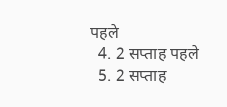पहले
  4. 2 सप्ताह पहले
  5. 2 सप्ताह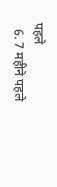पहले
  6. 7 महीने पहले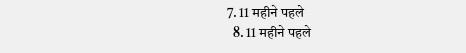7. 11 महीने पहले
  8. 11 महीने पहले